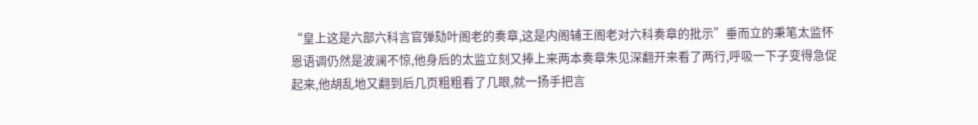“皇上这是六部六科言官弹劾叶阁老的奏章,这是内阁辅王阁老对六科奏章的批示”垂而立的秉笔太监怀恩语调仍然是波澜不惊,他身后的太监立刻又捧上来两本奏章朱见深翻开来看了两行,呼吸一下子变得急促起来,他胡乱地又翻到后几页粗粗看了几眼,就一扬手把言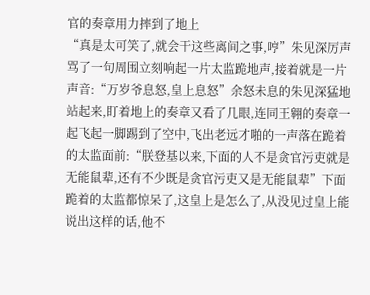官的奏章用力摔到了地上
“真是太可笑了,就会干这些离间之事,哼”朱见深厉声骂了一句周围立刻响起一片太监跪地声,接着就是一片声音:“万岁爷息怒,皇上息怒”余怒未息的朱见深猛地站起来,盯着地上的奏章又看了几眼,连同王翱的奏章一起飞起一脚踢到了空中,飞出老远才啪的一声落在跪着的太监面前:“朕登基以来,下面的人不是贪官污吏就是无能鼠辈,还有不少既是贪官污吏又是无能鼠辈”下面跪着的太监都惊呆了,这皇上是怎么了,从没见过皇上能说出这样的话,他不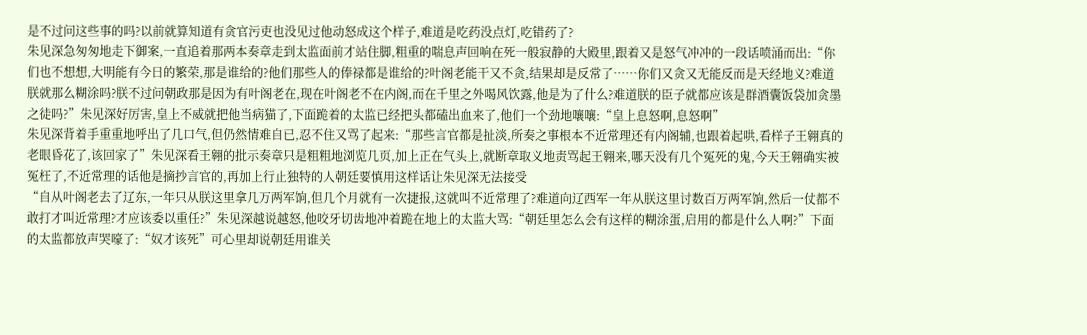是不过问这些事的吗?以前就算知道有贪官污吏也没见过他动怒成这个样子,难道是吃药没点灯,吃错药了?
朱见深急匆匆地走下御案,一直追着那两本奏章走到太监面前才站住脚,粗重的喘息声回响在死一般寂静的大殿里,跟着又是怒气冲冲的一段话喷涌而出:“你们也不想想,大明能有今日的繁荣,那是谁给的?他们那些人的俸禄都是谁给的?叶阁老能干又不贪,结果却是反常了……你们又贪又无能反而是天经地义?难道朕就那么糊涂吗?朕不过问朝政那是因为有叶阁老在,现在叶阁老不在内阁,而在千里之外喝风饮露,他是为了什么?难道朕的臣子就都应该是群酒囊饭袋加贪墨之徒吗?”朱见深好厉害,皇上不威就把他当病猫了,下面跪着的太监已经把头都磕出血来了,他们一个劲地嚷嚷:“皇上息怒啊,息怒啊”
朱见深背着手重重地呼出了几口气,但仍然情难自已,忍不住又骂了起来:“那些言官都是扯淡,所奏之事根本不近常理还有内阁辅,也跟着起哄,看样子王翱真的老眼昏花了,该回家了”朱见深看王翱的批示奏章只是粗粗地浏览几页,加上正在气头上,就断章取义地责骂起王翱来,哪天没有几个冤死的鬼,今天王翱确实被冤枉了,不近常理的话他是摘抄言官的,再加上行止独特的人朝廷要慎用这样话让朱见深无法接受
“自从叶阁老去了辽东,一年只从朕这里拿几万两军饷,但几个月就有一次捷报,这就叫不近常理了?难道向辽西军一年从朕这里讨数百万两军饷,然后一仗都不敢打才叫近常理?才应该委以重任?”朱见深越说越怒,他咬牙切齿地冲着跪在地上的太监大骂:“朝廷里怎么会有这样的糊涂蛋,启用的都是什么人啊?”下面的太监都放声哭嚎了:“奴才该死”可心里却说朝廷用谁关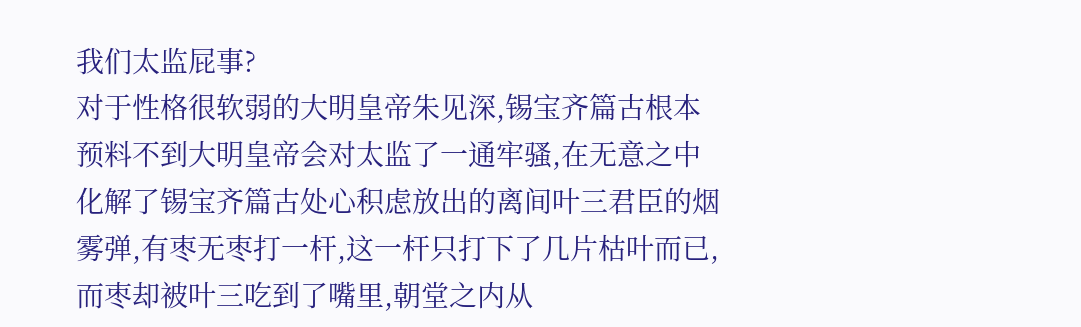我们太监屁事?
对于性格很软弱的大明皇帝朱见深,锡宝齐篇古根本预料不到大明皇帝会对太监了一通牢骚,在无意之中化解了锡宝齐篇古处心积虑放出的离间叶三君臣的烟雾弹,有枣无枣打一杆,这一杆只打下了几片枯叶而已,而枣却被叶三吃到了嘴里,朝堂之内从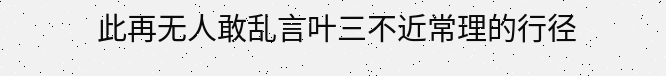此再无人敢乱言叶三不近常理的行径